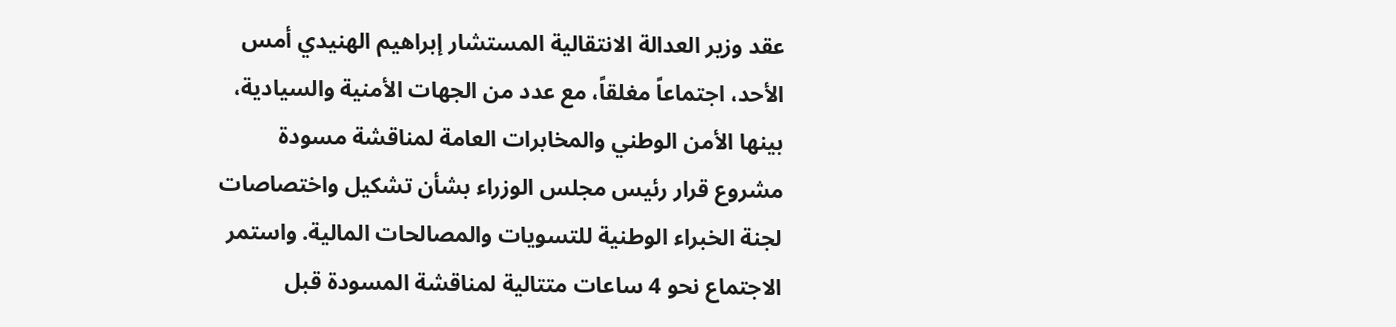عقد وزير العدالة الانتقالية المستشار إبراهيم الهنيدي أمس الأحد، اجتماعاً مغلقاً، مع عدد من الجهات الأمنية والسيادية، بينها الأمن الوطني والمخابرات العامة لمناقشة مسودة مشروع قرار رئيس مجلس الوزراء بشأن تشكيل واختصاصات لجنة الخبراء الوطنية للتسويات والمصالحات المالية. واستمر الاجتماع نحو 4 ساعات متتالية لمناقشة المسودة قبل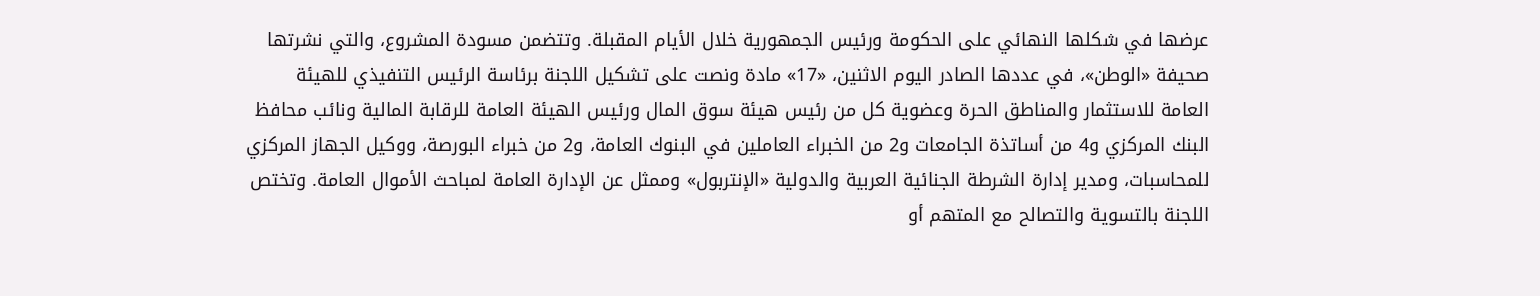عرضها في شكلها النهائي على الحكومة ورئيس الجمهورية خلال الأيام المقبلة. وتتضمن مسودة المشروع، والتي نشرتها صحيفة «الوطن»، في عددها الصادر اليوم الاثنين، «17» مادة ونصت على تشكيل اللجنة برئاسة الرئيس التنفيذي للهيئة العامة للاستثمار والمناطق الحرة وعضوية كل من رئيس هيئة سوق المال ورئيس الهيئة العامة للرقابة المالية ونائب محافظ البنك المركزي و4 من أساتذة الجامعات و2 من الخبراء العاملين في البنوك العامة، و2 من خبراء البورصة، ووكيل الجهاز المركزي للمحاسبات، ومدير إدارة الشرطة الجنائية العربية والدولية «الإنتربول» وممثل عن الإدارة العامة لمباحث الأموال العامة. وتختص اللجنة بالتسوية والتصالح مع المتهم أو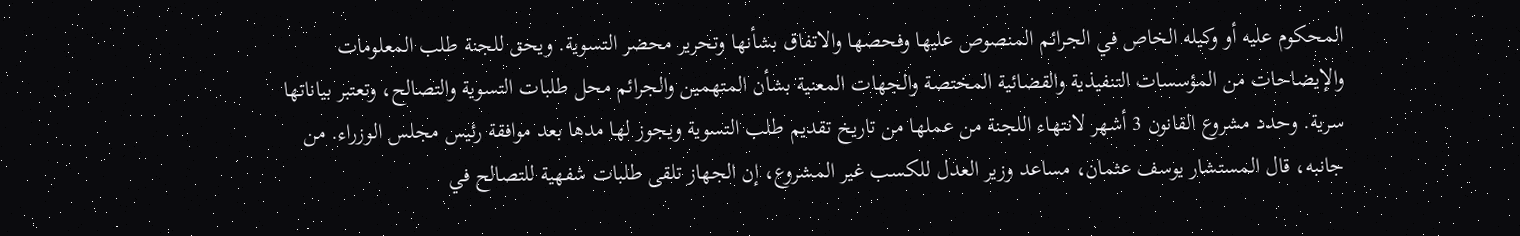المحكوم عليه أو وكيله الخاص في الجرائم المنصوص عليها وفحصها والاتفاق بشأنها وتحرير محضر التسوية. ويحق للجنة طلب المعلومات والإيضاحات من المؤسسات التنفيذية والقضائية المختصة والجهات المعنية بشأن المتهمين والجرائم محل طلبات التسوية والتصالح، وتعتبر بياناتها سرية. وحدد مشروع القانون 3 أشهر لانتهاء اللجنة من عملها من تاريخ تقديم طلب التسوية ويجوز لها مدها بعد موافقة رئيس مجلس الوزراء. من جانبه، قال المستشار يوسف عثمان، مساعد وزير العدل للكسب غير المشروع، إن الجهاز تلقى طلبات شفهية للتصالح في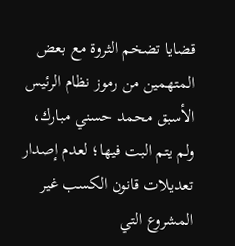قضايا تضخم الثروة مع بعض المتهمين من رموز نظام الرئيس الأسبق محمد حسني مبارك، ولم يتم البت فيها؛ لعدم إصدار تعديلات قانون الكسب غير المشروع التي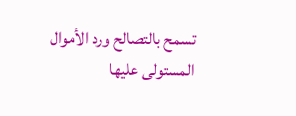تسمح بالتصالح ورد الأموال المستولى عليها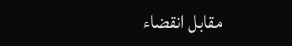مقابل انقضاء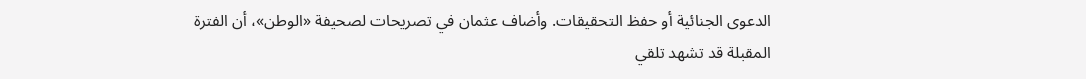الدعوى الجنائية أو حفظ التحقيقات. وأضاف عثمان في تصريحات لصحيفة «الوطن»، أن الفترة المقبلة قد تشهد تلقي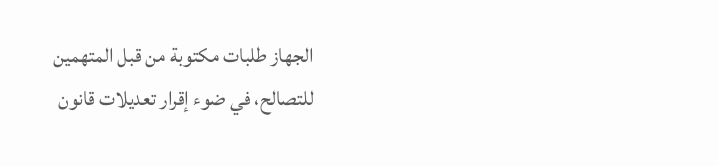الجهاز طلبات مكتوبة من قبل المتهمين للتصالح، في ضوء إقرار تعديلات قانون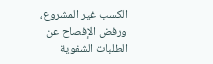الكسب غير المشروع، ورفض الإفصاح عن الطلبات الشفوية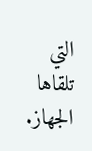التي تلقاها الجهاز.